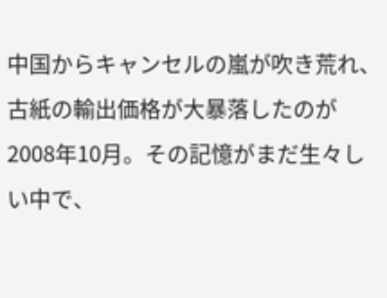中国からキャンセルの嵐が吹き荒れ、古紙の輸出価格が大暴落したのが2008年10月。その記憶がまだ生々しい中で、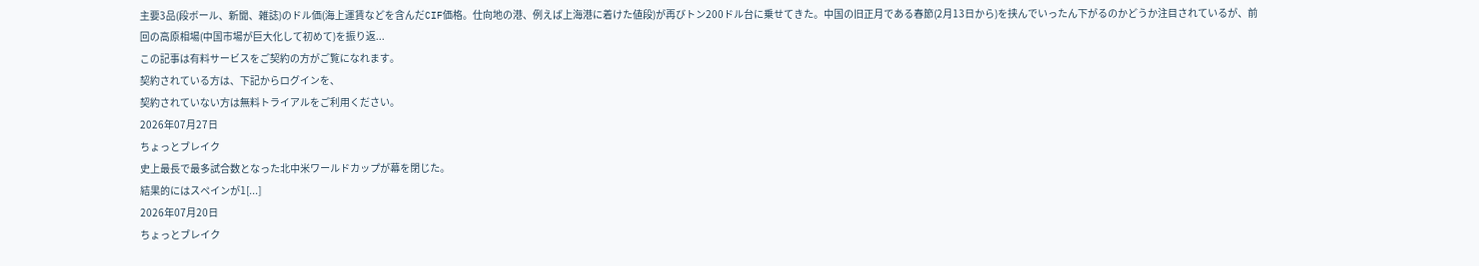主要3品(段ボール、新聞、雑誌)のドル価(海上運賃などを含んだCIF価格。仕向地の港、例えば上海港に着けた値段)が再びトン200ドル台に乗せてきた。中国の旧正月である春節(2月13日から)を挟んでいったん下がるのかどうか注目されているが、前回の高原相場(中国市場が巨大化して初めて)を振り返...
この記事は有料サービスをご契約の方がご覧になれます。
契約されている方は、下記からログインを、
契約されていない方は無料トライアルをご利用ください。
2026年07月27日
ちょっとブレイク
史上最長で最多試合数となった北中米ワールドカップが幕を閉じた。
結果的にはスペインが1[...]
2026年07月20日
ちょっとブレイク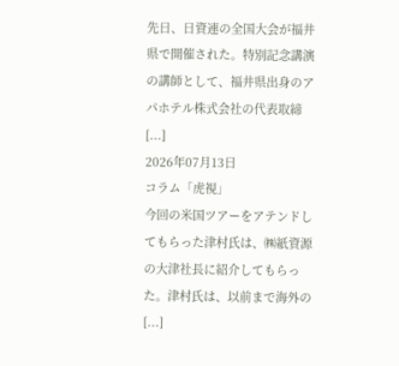先日、日資連の全国大会が福井県で開催された。特別記念講演の講師として、福井県出身のアパホテル株式会社の代表取締[...]
2026年07月13日
コラム「虎視」
今回の米国ツアーをアテンドしてもらった津村氏は、㈱紙資源の大津社長に紹介してもらった。津村氏は、以前まで海外の[...]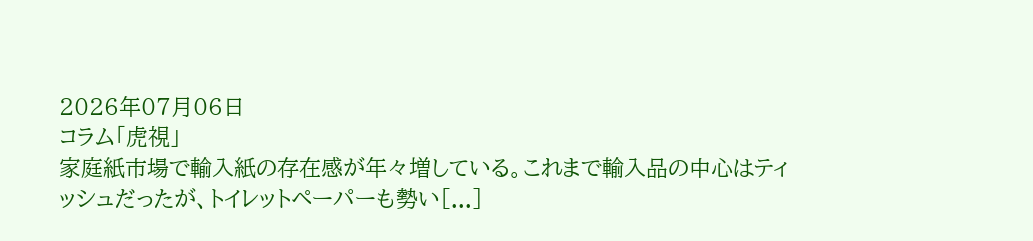2026年07月06日
コラム「虎視」
家庭紙市場で輸入紙の存在感が年々増している。これまで輸入品の中心はティッシュだったが、トイレットペーパーも勢い[...]